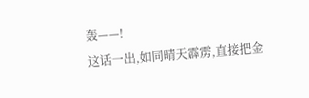轰——!
这话一出,如同晴天霹雳,直接把金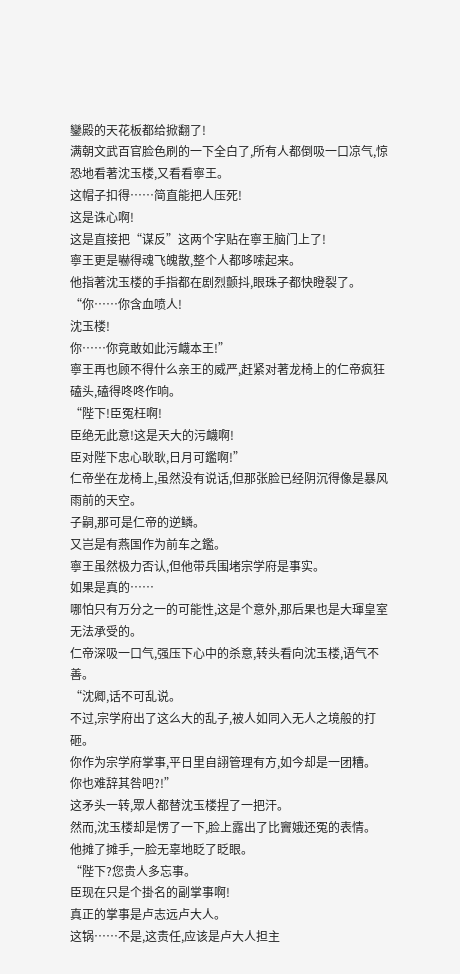鑾殿的天花板都给掀翻了!
满朝文武百官脸色刷的一下全白了,所有人都倒吸一口凉气,惊恐地看著沈玉楼,又看看寧王。
这帽子扣得……简直能把人压死!
这是诛心啊!
这是直接把“谋反”这两个字贴在寧王脑门上了!
寧王更是嚇得魂飞魄散,整个人都哆嗦起来。
他指著沈玉楼的手指都在剧烈颤抖,眼珠子都快瞪裂了。
“你……你含血喷人!
沈玉楼!
你……你竟敢如此污衊本王!”
寧王再也顾不得什么亲王的威严,赶紧对著龙椅上的仁帝疯狂磕头,磕得咚咚作响。
“陛下!臣冤枉啊!
臣绝无此意!这是天大的污衊啊!
臣对陛下忠心耿耿,日月可鑑啊!”
仁帝坐在龙椅上,虽然没有说话,但那张脸已经阴沉得像是暴风雨前的天空。
子嗣,那可是仁帝的逆鳞。
又岂是有燕国作为前车之鑑。
寧王虽然极力否认,但他带兵围堵宗学府是事实。
如果是真的……
哪怕只有万分之一的可能性,这是个意外,那后果也是大琿皇室无法承受的。
仁帝深吸一口气,强压下心中的杀意,转头看向沈玉楼,语气不善。
“沈卿,话不可乱说。
不过,宗学府出了这么大的乱子,被人如同入无人之境般的打砸。
你作为宗学府掌事,平日里自詡管理有方,如今却是一团糟。
你也难辞其咎吧?!”
这矛头一转,眾人都替沈玉楼捏了一把汗。
然而,沈玉楼却是愣了一下,脸上露出了比竇娥还冤的表情。
他摊了摊手,一脸无辜地眨了眨眼。
“陛下?您贵人多忘事。
臣现在只是个掛名的副掌事啊!
真正的掌事是卢志远卢大人。
这锅……不是,这责任,应该是卢大人担主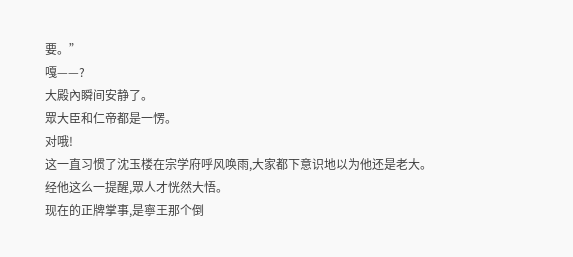要。”
嘎——?
大殿內瞬间安静了。
眾大臣和仁帝都是一愣。
对哦!
这一直习惯了沈玉楼在宗学府呼风唤雨,大家都下意识地以为他还是老大。
经他这么一提醒,眾人才恍然大悟。
现在的正牌掌事,是寧王那个倒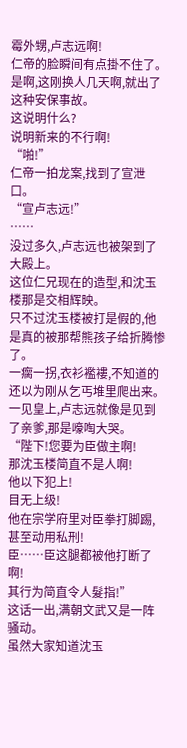霉外甥,卢志远啊!
仁帝的脸瞬间有点掛不住了。
是啊,这刚换人几天啊,就出了这种安保事故。
这说明什么?
说明新来的不行啊!
“啪!”
仁帝一拍龙案,找到了宣泄口。
“宣卢志远!”
……
没过多久,卢志远也被架到了大殿上。
这位仁兄现在的造型,和沈玉楼那是交相辉映。
只不过沈玉楼被打是假的,他是真的被那帮熊孩子给折腾惨了。
一瘸一拐,衣衫襤褸,不知道的还以为刚从乞丐堆里爬出来。
一见皇上,卢志远就像是见到了亲爹,那是嚎啕大哭。
“陛下!您要为臣做主啊!
那沈玉楼简直不是人啊!
他以下犯上!
目无上级!
他在宗学府里对臣拳打脚踢,甚至动用私刑!
臣……臣这腿都被他打断了啊!
其行为简直令人髮指!”
这话一出,满朝文武又是一阵骚动。
虽然大家知道沈玉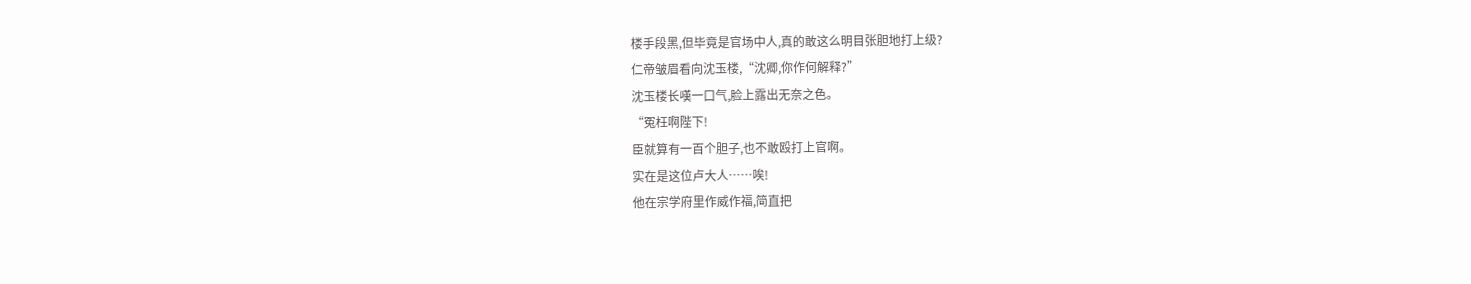楼手段黑,但毕竟是官场中人,真的敢这么明目张胆地打上级?
仁帝皱眉看向沈玉楼,“沈卿,你作何解释?”
沈玉楼长嘆一口气,脸上露出无奈之色。
“冤枉啊陛下!
臣就算有一百个胆子,也不敢殴打上官啊。
实在是这位卢大人……唉!
他在宗学府里作威作福,简直把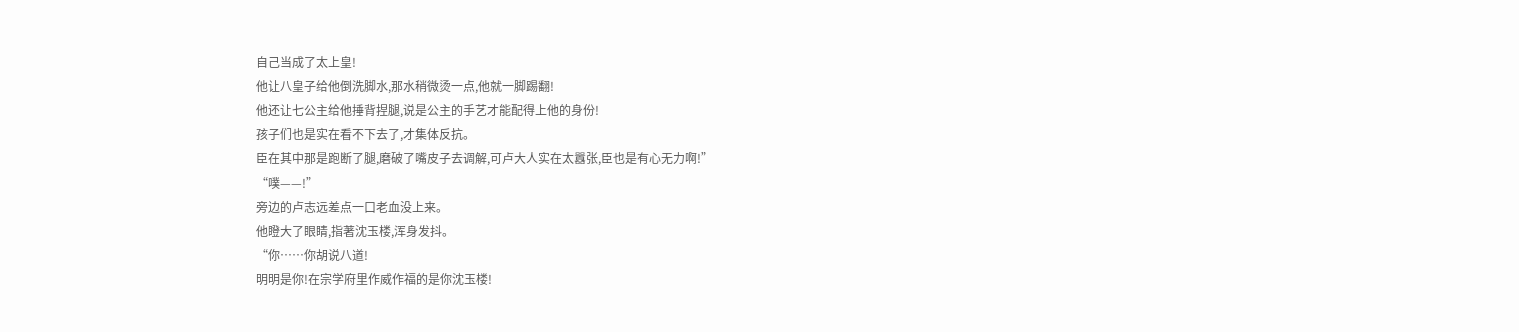自己当成了太上皇!
他让八皇子给他倒洗脚水,那水稍微烫一点,他就一脚踢翻!
他还让七公主给他捶背捏腿,说是公主的手艺才能配得上他的身份!
孩子们也是实在看不下去了,才集体反抗。
臣在其中那是跑断了腿,磨破了嘴皮子去调解,可卢大人实在太囂张,臣也是有心无力啊!”
“噗——!”
旁边的卢志远差点一口老血没上来。
他瞪大了眼睛,指著沈玉楼,浑身发抖。
“你……你胡说八道!
明明是你!在宗学府里作威作福的是你沈玉楼!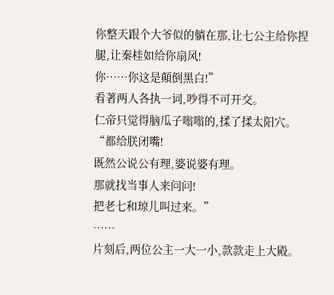你整天跟个大爷似的躺在那,让七公主给你捏腿,让秦桂如给你扇风!
你……你这是顛倒黑白!”
看著两人各执一词,吵得不可开交。
仁帝只觉得脑瓜子嗡嗡的,揉了揉太阳穴。
“都给朕闭嘴!
既然公说公有理,婆说婆有理。
那就找当事人来问问!
把老七和琼儿叫过来。”
……
片刻后,两位公主一大一小,款款走上大殿。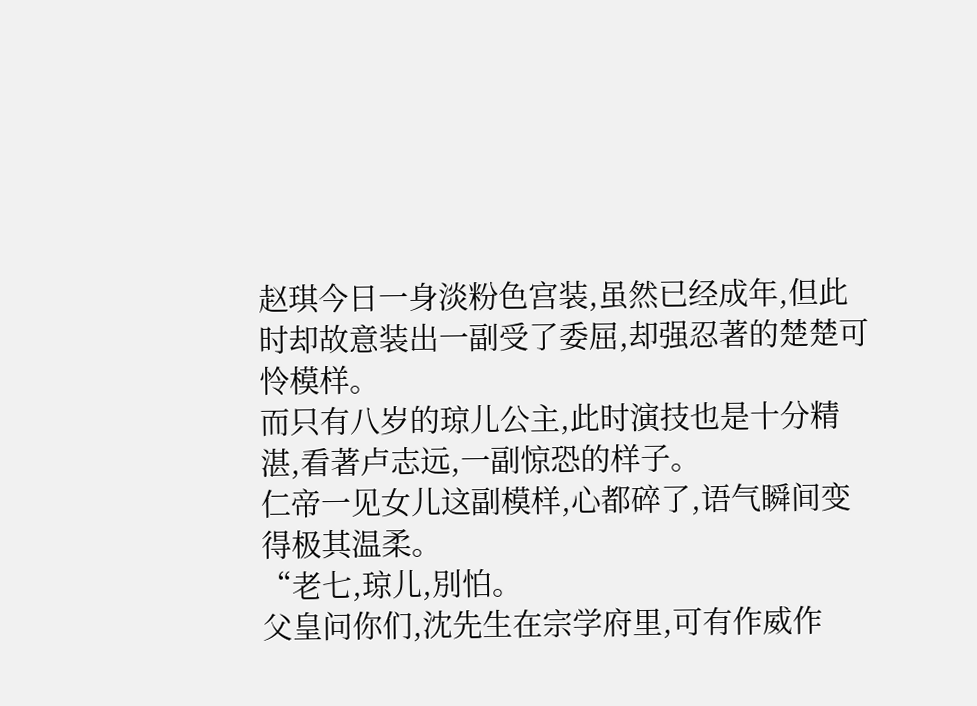赵琪今日一身淡粉色宫装,虽然已经成年,但此时却故意装出一副受了委屈,却强忍著的楚楚可怜模样。
而只有八岁的琼儿公主,此时演技也是十分精湛,看著卢志远,一副惊恐的样子。
仁帝一见女儿这副模样,心都碎了,语气瞬间变得极其温柔。
“老七,琼儿,別怕。
父皇问你们,沈先生在宗学府里,可有作威作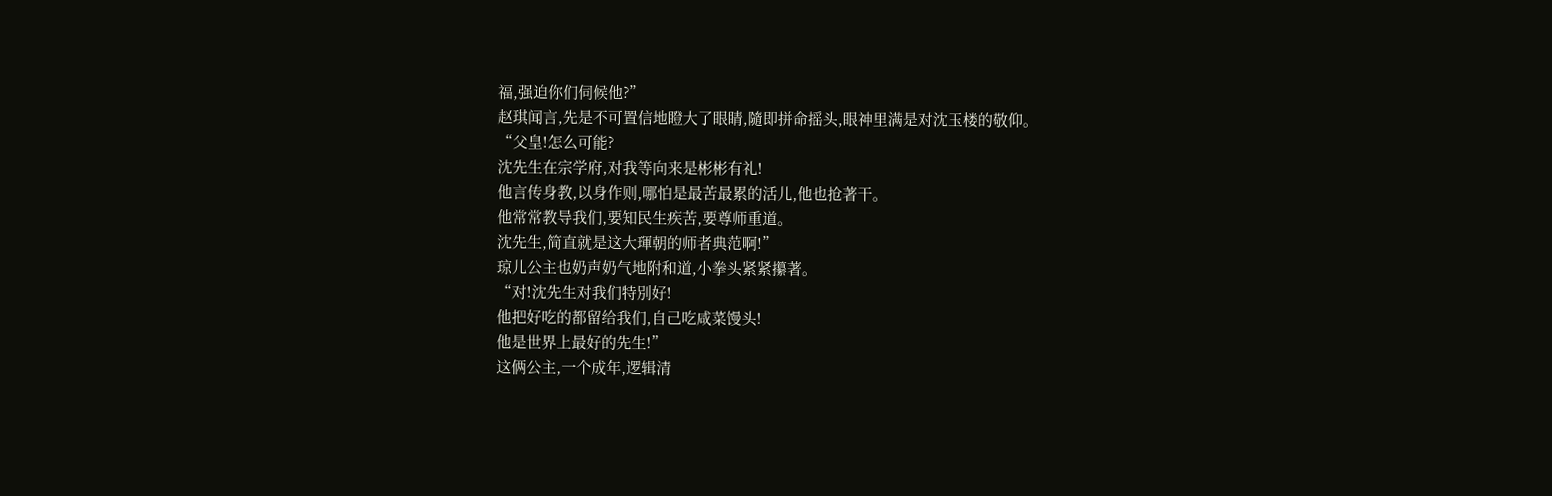福,强迫你们伺候他?”
赵琪闻言,先是不可置信地瞪大了眼睛,隨即拼命摇头,眼神里满是对沈玉楼的敬仰。
“父皇!怎么可能?
沈先生在宗学府,对我等向来是彬彬有礼!
他言传身教,以身作则,哪怕是最苦最累的活儿,他也抢著干。
他常常教导我们,要知民生疾苦,要尊师重道。
沈先生,简直就是这大琿朝的师者典范啊!”
琼儿公主也奶声奶气地附和道,小拳头紧紧攥著。
“对!沈先生对我们特別好!
他把好吃的都留给我们,自己吃咸菜馒头!
他是世界上最好的先生!”
这俩公主,一个成年,逻辑清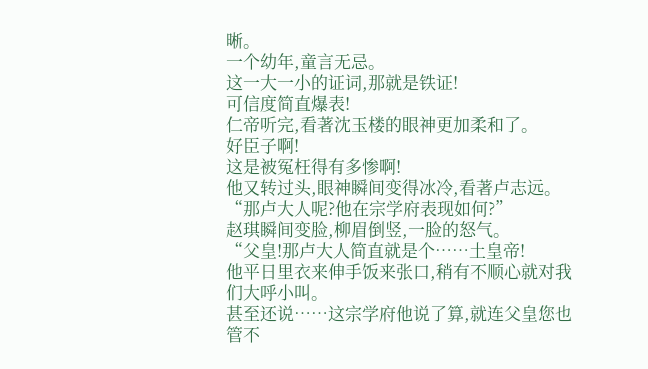晰。
一个幼年,童言无忌。
这一大一小的证词,那就是铁证!
可信度简直爆表!
仁帝听完,看著沈玉楼的眼神更加柔和了。
好臣子啊!
这是被冤枉得有多惨啊!
他又转过头,眼神瞬间变得冰冷,看著卢志远。
“那卢大人呢?他在宗学府表现如何?”
赵琪瞬间变脸,柳眉倒竖,一脸的怒气。
“父皇!那卢大人简直就是个……土皇帝!
他平日里衣来伸手饭来张口,稍有不顺心就对我们大呼小叫。
甚至还说……这宗学府他说了算,就连父皇您也管不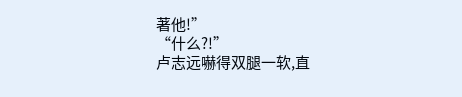著他!”
“什么?!”
卢志远嚇得双腿一软,直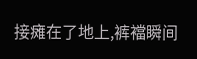接瘫在了地上,裤襠瞬间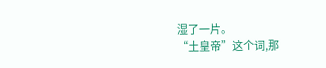湿了一片。
“土皇帝”这个词,那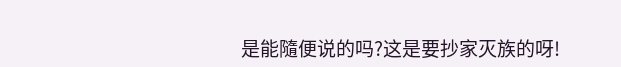是能隨便说的吗?这是要抄家灭族的呀!